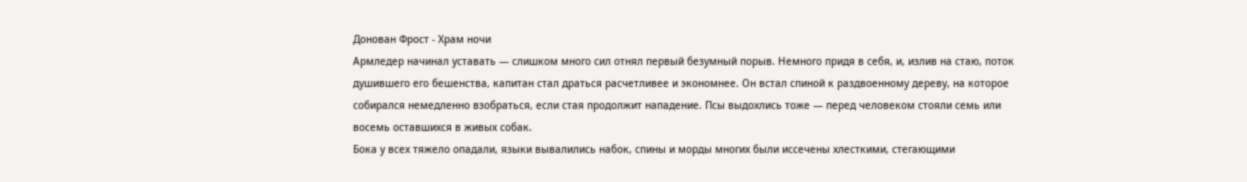Донован Фрост - Храм ночи
Армледер начинал уставать — слишком много сил отнял первый безумный порыв. Немного придя в себя, и, излив на стаю, поток душившего его бешенства, капитан стал драться расчетливее и экономнее. Он встал спиной к раздвоенному дереву, на которое собирался немедленно взобраться, если стая продолжит нападение. Псы выдохлись тоже — перед человеком стояли семь или восемь оставшихся в живых собак.
Бока у всех тяжело опадали, языки вывалились набок, спины и морды многих были иссечены хлесткими, стегающими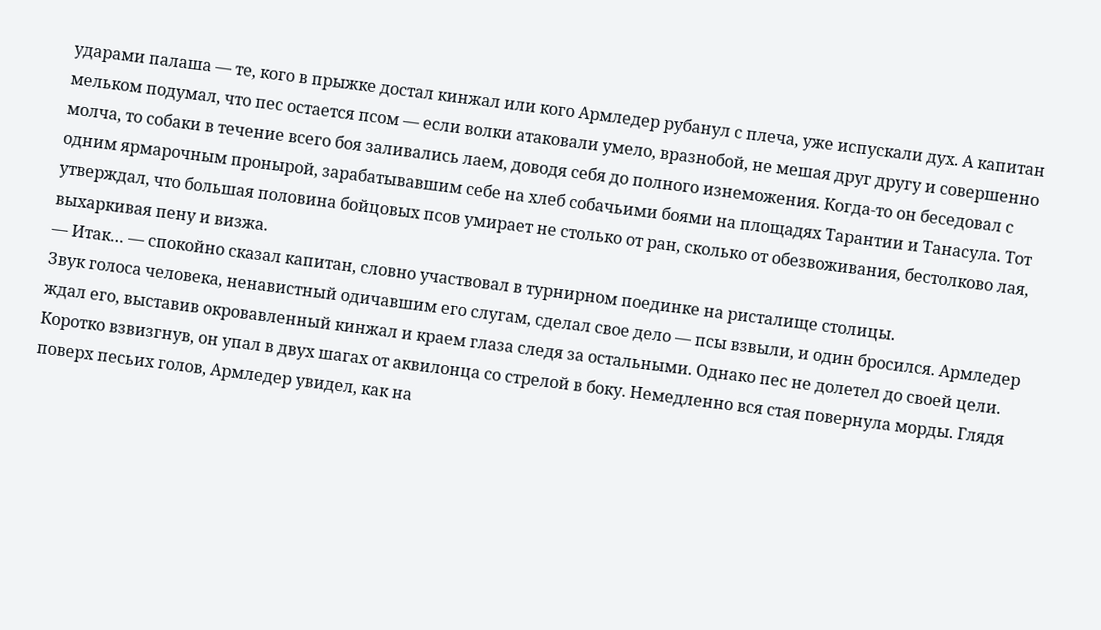ударами палаша — те, кого в прыжке достал кинжал или кого Армледер рубанул с плеча, уже испускали дух. А капитан мельком подумал, что пес остается псом — если волки атаковали умело, вразнобой, не мешая друг другу и совершенно молча, то собаки в течение всего боя заливались лаем, доводя себя до полного изнеможения. Когда-то он беседовал с одним ярмарочным пронырой, зарабатывавшим себе на хлеб собачьими боями на площадях Тарантии и Танасула. Тот утверждал, что большая половина бойцовых псов умирает не столько от ран, сколько от обезвоживания, бестолково лая, выхаркивая пену и визжа.
— Итак… — спокойно сказал капитан, словно участвовал в турнирном поединке на ристалище столицы.
Звук голоса человека, ненавистный одичавшим его слугам, сделал свое дело — псы взвыли, и один бросился. Армледер ждал его, выставив окровавленный кинжал и краем глаза следя за остальными. Однако пес не долетел до своей цели. Коротко взвизгнув, он упал в двух шагах от аквилонца со стрелой в боку. Немедленно вся стая повернула морды. Глядя поверх песьих голов, Армледер увидел, как на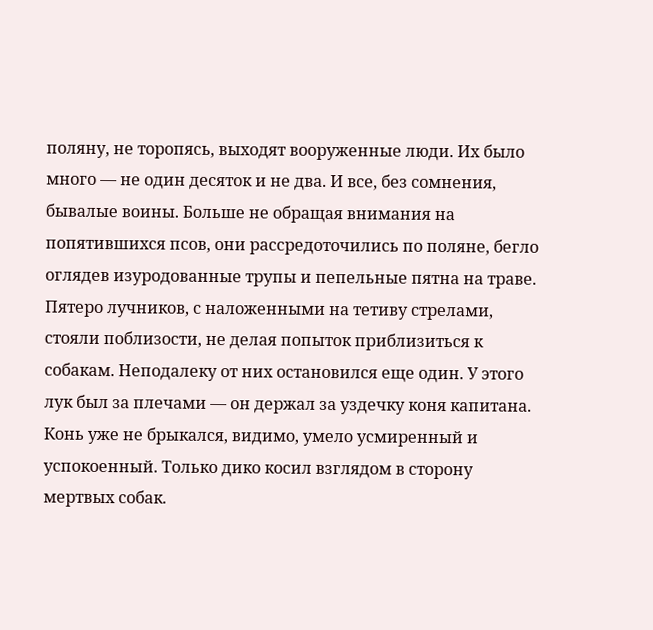поляну, не торопясь, выходят вооруженные люди. Их было много — не один десяток и не два. И все, без сомнения, бывалые воины. Больше не обращая внимания на попятившихся псов, они рассредоточились по поляне, бегло оглядев изуродованные трупы и пепельные пятна на траве. Пятеро лучников, с наложенными на тетиву стрелами, стояли поблизости, не делая попыток приблизиться к собакам. Неподалеку от них остановился еще один. У этого лук был за плечами — он держал за уздечку коня капитана. Конь уже не брыкался, видимо, умело усмиренный и успокоенный. Только дико косил взглядом в сторону мертвых собак.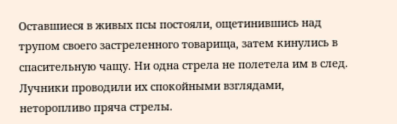Оставшиеся в живых псы постояли, ощетинившись над трупом своего застреленного товарища, затем кинулись в спасительную чащу. Ни одна стрела не полетела им в след. Лучники проводили их спокойными взглядами, неторопливо пряча стрелы.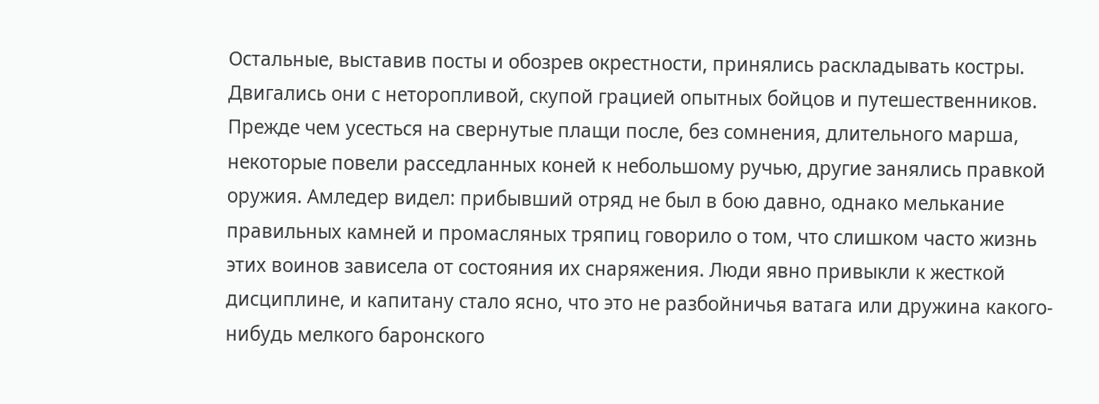Остальные, выставив посты и обозрев окрестности, принялись раскладывать костры. Двигались они с неторопливой, скупой грацией опытных бойцов и путешественников. Прежде чем усесться на свернутые плащи после, без сомнения, длительного марша, некоторые повели расседланных коней к небольшому ручью, другие занялись правкой оружия. Амледер видел: прибывший отряд не был в бою давно, однако мелькание правильных камней и промасляных тряпиц говорило о том, что слишком часто жизнь этих воинов зависела от состояния их снаряжения. Люди явно привыкли к жесткой дисциплине, и капитану стало ясно, что это не разбойничья ватага или дружина какого-нибудь мелкого баронского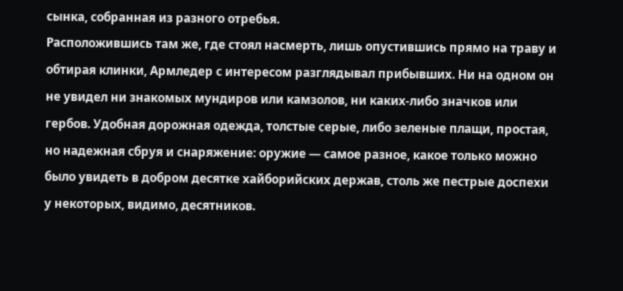сынка, собранная из разного отребья.
Расположившись там же, где стоял насмерть, лишь опустившись прямо на траву и обтирая клинки, Армледер с интересом разглядывал прибывших. Ни на одном он не увидел ни знакомых мундиров или камзолов, ни каких-либо значков или гербов. Удобная дорожная одежда, толстые серые, либо зеленые плащи, простая, но надежная сбруя и снаряжение: оружие — самое разное, какое только можно было увидеть в добром десятке хайборийских держав, столь же пестрые доспехи у некоторых, видимо, десятников.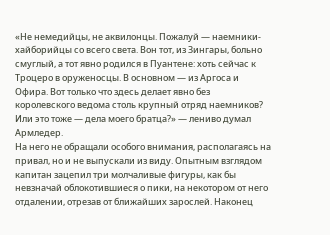«Не немедийцы, не аквилонцы. Пожалуй — наемники-хайборийцы со всего света. Вон тот, из Зингары, больно смуглый, а тот явно родился в Пуантене: хоть сейчас к Троцеро в оруженосцы. В основном — из Аргоса и Офира. Вот только что здесь делает явно без королевского ведома столь крупный отряд наемников? Или это тоже — дела моего братца?» — лениво думал Армледер.
На него не обращали особого внимания, располагаясь на привал, но и не выпускали из виду. Опытным взглядом капитан зацепил три молчаливые фигуры, как бы невзначай облокотившиеся о пики, на некотором от него отдалении, отрезав от ближайших зарослей. Наконец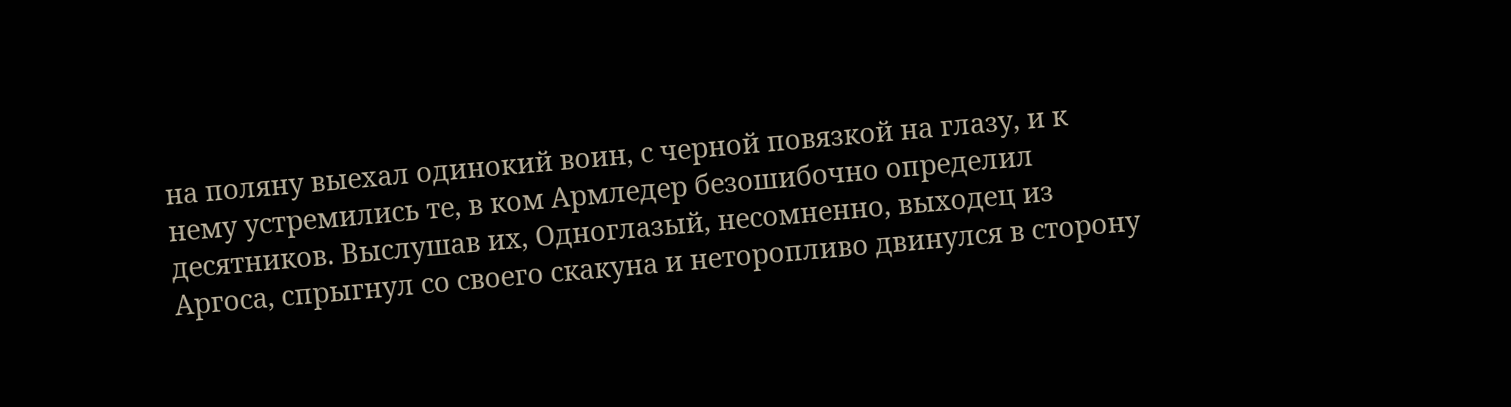на поляну выехал одинокий воин, с черной повязкой на глазу, и к нему устремились те, в ком Армледер безошибочно определил десятников. Выслушав их, Одноглазый, несомненно, выходец из Аргоса, спрыгнул со своего скакуна и неторопливо двинулся в сторону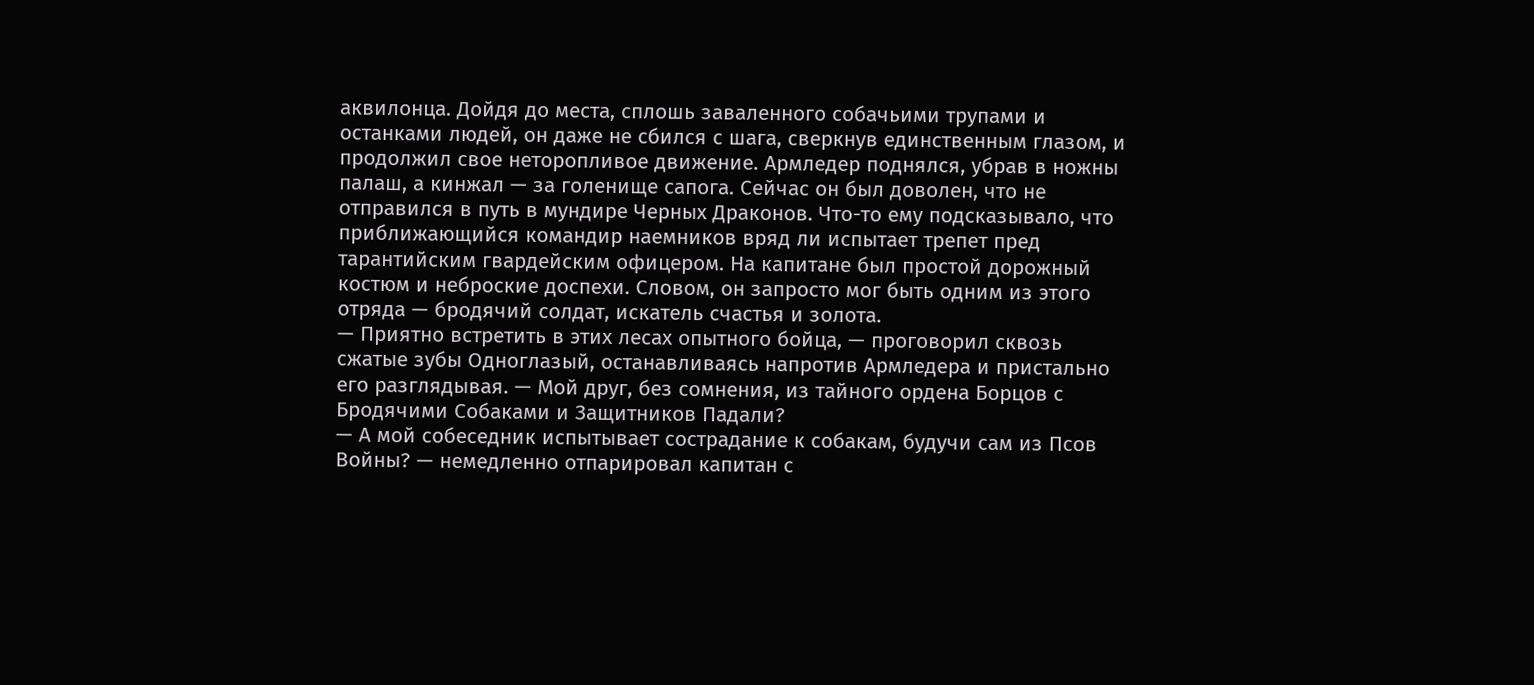аквилонца. Дойдя до места, сплошь заваленного собачьими трупами и останками людей, он даже не сбился с шага, сверкнув единственным глазом, и продолжил свое неторопливое движение. Армледер поднялся, убрав в ножны палаш, а кинжал — за голенище сапога. Сейчас он был доволен, что не отправился в путь в мундире Черных Драконов. Что-то ему подсказывало, что приближающийся командир наемников вряд ли испытает трепет пред тарантийским гвардейским офицером. На капитане был простой дорожный костюм и неброские доспехи. Словом, он запросто мог быть одним из этого отряда — бродячий солдат, искатель счастья и золота.
— Приятно встретить в этих лесах опытного бойца, — проговорил сквозь сжатые зубы Одноглазый, останавливаясь напротив Армледера и пристально его разглядывая. — Мой друг, без сомнения, из тайного ордена Борцов с Бродячими Собаками и Защитников Падали?
— А мой собеседник испытывает сострадание к собакам, будучи сам из Псов Войны? — немедленно отпарировал капитан с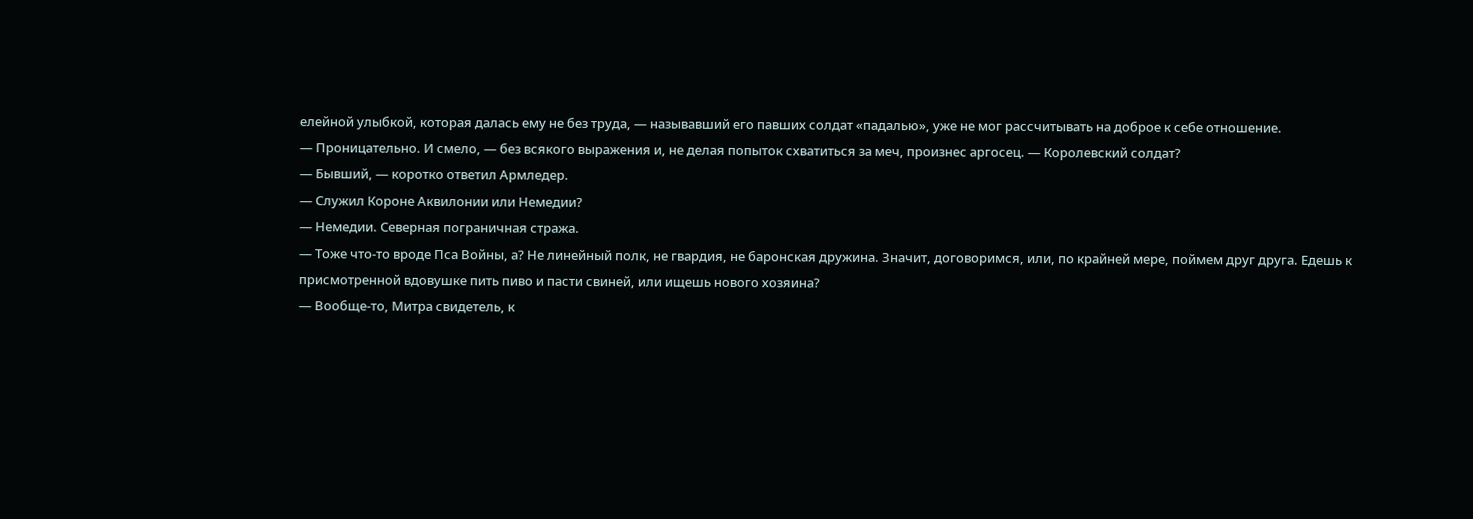елейной улыбкой, которая далась ему не без труда, — называвший его павших солдат «падалью», уже не мог рассчитывать на доброе к себе отношение.
— Проницательно. И смело, — без всякого выражения и, не делая попыток схватиться за меч, произнес аргосец. — Королевский солдат?
— Бывший, — коротко ответил Армледер.
— Служил Короне Аквилонии или Немедии?
— Немедии. Северная пограничная стража.
— Тоже что-то вроде Пса Войны, а? Не линейный полк, не гвардия, не баронская дружина. Значит, договоримся, или, по крайней мере, поймем друг друга. Едешь к присмотренной вдовушке пить пиво и пасти свиней, или ищешь нового хозяина?
— Вообще-то, Митра свидетель, к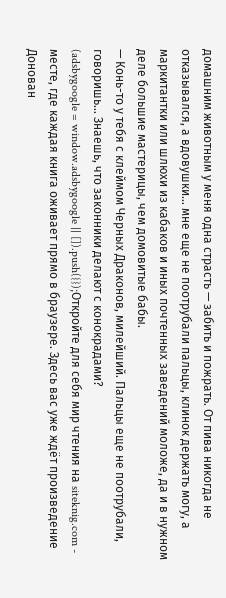домашним животным у меня одна страсть — забить и пожрать. От пива никогда не отказывался, а вдовушки… мне еще не поотрубали пальцы, клинок держать могу, а маркитантки или шлюхи из кабаков и иных почтенных заведений моложе, да и в нужном деле большие мастерицы, чем домовитые бабы.
— Конь-то у тебя с клеймом Черных Драконов, милейший. Пальцы еще не поотрубали, говоришь… Знаешь, что законники делают с конокрадами?
(adsbygoogle = window.adsbygoogle || []).push({});Откройте для себя мир чтения на siteknig.com - месте, где каждая книга оживает прямо в браузере. Здесь вас уже ждёт произведение Донован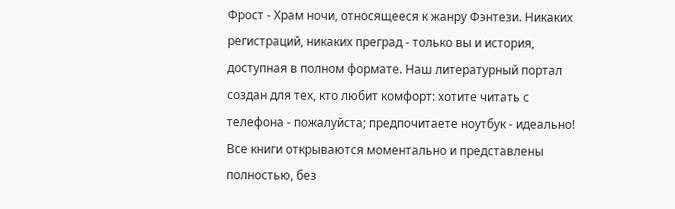Фрост - Храм ночи, относящееся к жанру Фэнтези. Никаких регистраций, никаких преград - только вы и история, доступная в полном формате. Наш литературный портал создан для тех, кто любит комфорт: хотите читать с телефона - пожалуйста; предпочитаете ноутбук - идеально! Все книги открываются моментально и представлены полностью, без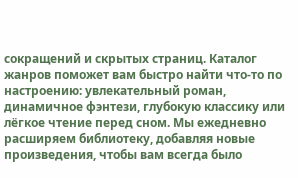сокращений и скрытых страниц. Каталог жанров поможет вам быстро найти что-то по настроению: увлекательный роман, динамичное фэнтези, глубокую классику или лёгкое чтение перед сном. Мы ежедневно расширяем библиотеку, добавляя новые произведения, чтобы вам всегда было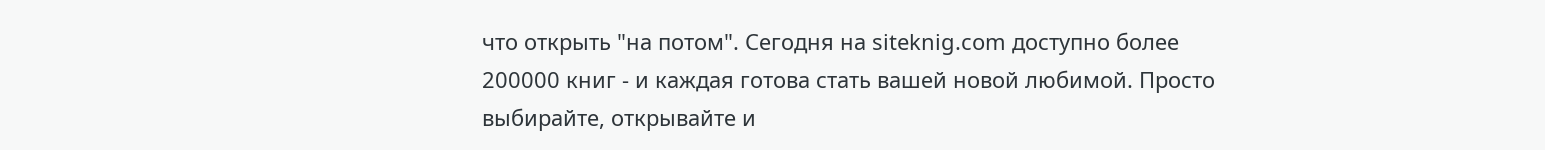что открыть "на потом". Сегодня на siteknig.com доступно более 200000 книг - и каждая готова стать вашей новой любимой. Просто выбирайте, открывайте и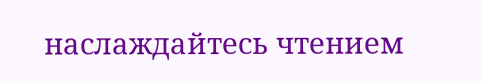наслаждайтесь чтением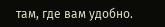там, где вам удобно.